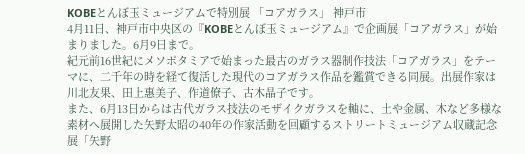KOBEとんぼ玉ミュージアムで特別展 「コアガラス」 神戸市
4月11日、神戸市中央区の『KOBEとんぼ玉ミュージアム』で企画展「コアガラス」が始まりました。6月9日まで。
紀元前16世紀にメソポタミアで始まった最古のガラス器制作技法「コアガラス」をテーマに、二千年の時を経て復活した現代のコアガラス作品を鑑賞できる同展。出展作家は川北友果、田上惠美子、作道僚子、古木晶子です。
また、6月13日からは古代ガラス技法のモザイクガラスを軸に、土や金属、木など多様な素材へ展開した矢野太昭の40年の作家活動を回顧するストリートミュージアム収蔵記念展「矢野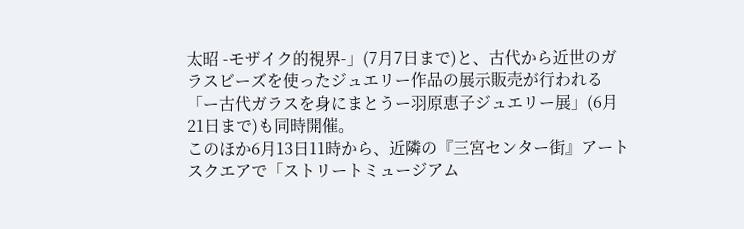太昭 -モザイク的視界-」(7月7日まで)と、古代から近世のガラスビーズを使ったジュエリー作品の展示販売が行われる「ー古代ガラスを身にまとうー羽原恵子ジュエリー展」(6月21日まで)も同時開催。
このほか6月13日11時から、近隣の『三宮センター街』アートスクエアで「ストリートミュージアム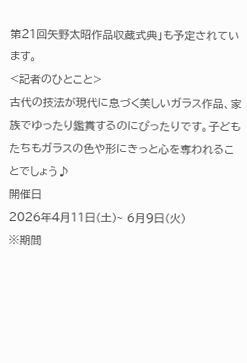第21回矢野太昭作品収蔵式典」も予定されています。
<記者のひとこと>
古代の技法が現代に息づく美しいガラス作品、家族でゆったり鑑賞するのにぴったりです。子どもたちもガラスの色や形にきっと心を奪われることでしょう♪
開催日
2026年4月11日(土)~ 6月9日(火)
※期間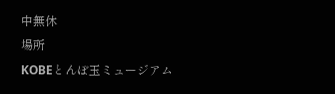中無休
場所
KOBEとんぼ玉ミュージアム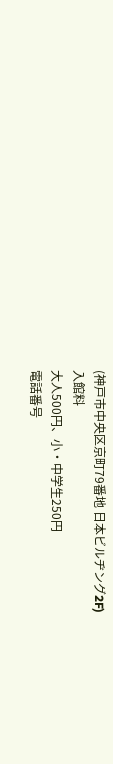(神戸市中央区京町79番地 日本ビルヂング2F)
入館料
大人500円、小・中学生250円
電話番号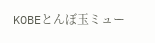KOBEとんぼ玉ミュー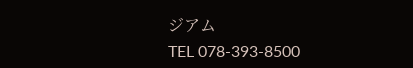ジアム
TEL 078-393-8500